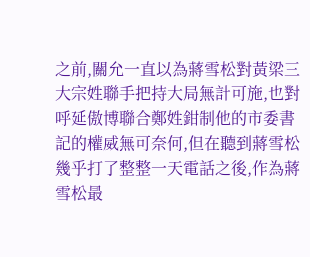之前,關允一直以為蔣雪松對黃梁三大宗姓聯手把持大局無計可施,也對呼延傲博聯合鄭姓鉗制他的市委書記的權威無可奈何,但在聽到蔣雪松幾乎打了整整一天電話之後,作為蔣雪松最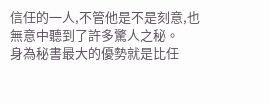信任的一人,不管他是不是刻意,也無意中聽到了許多驚人之秘。
身為秘書最大的優勢就是比任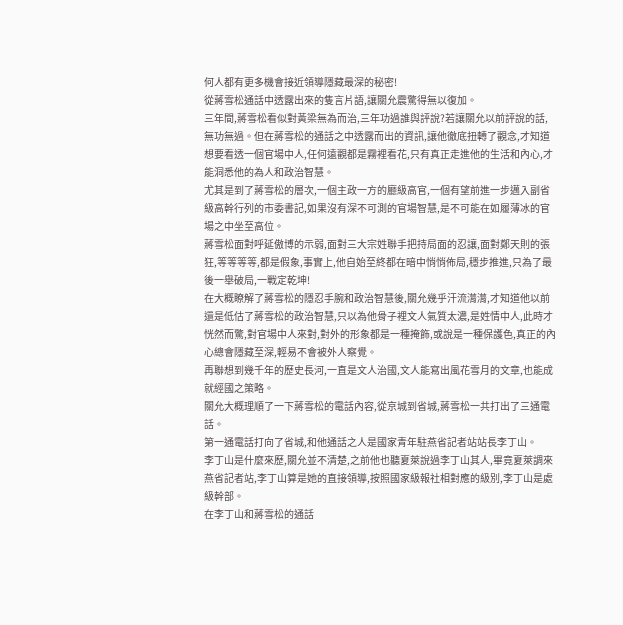何人都有更多機會接近領導隱藏最深的秘密!
從蔣雪松通話中透露出來的隻言片語,讓關允震驚得無以復加。
三年間,蔣雪松看似對黃梁無為而治,三年功過誰與評說?若讓關允以前評說的話,無功無過。但在蔣雪松的通話之中透露而出的資訊,讓他徹底扭轉了觀念,才知道想要看透一個官場中人,任何遠觀都是霧裡看花,只有真正走進他的生活和內心,才能洞悉他的為人和政治智慧。
尤其是到了蔣雪松的層次,一個主政一方的廳級高官,一個有望前進一步邁入副省級高幹行列的市委書記,如果沒有深不可測的官場智慧,是不可能在如履薄冰的官場之中坐至高位。
蔣雪松面對呼延傲博的示弱,面對三大宗姓聯手把持局面的忍讓,面對鄭天則的張狂,等等等等,都是假象,事實上,他自始至終都在暗中悄悄佈局,穩步推進,只為了最後一舉破局,一戰定乾坤!
在大概瞭解了蔣雪松的隱忍手腕和政治智慧後,關允幾乎汗流潸潸,才知道他以前還是低估了蔣雪松的政治智慧,只以為他骨子裡文人氣質太濃,是姓情中人,此時才恍然而驚,對官場中人來對,對外的形象都是一種掩飾,或說是一種保護色,真正的內心總會隱藏至深,輕易不會被外人察覺。
再聯想到幾千年的歷史長河,一直是文人治國,文人能寫出風花雪月的文章,也能成就經國之策略。
關允大概理順了一下蔣雪松的電話內容,從京城到省城,蔣雪松一共打出了三通電話。
第一通電話打向了省城,和他通話之人是國家青年駐燕省記者站站長李丁山。
李丁山是什麼來歷,關允並不清楚,之前他也聽夏萊說過李丁山其人,畢竟夏萊調來燕省記者站,李丁山算是她的直接領導,按照國家級報社相對應的級別,李丁山是處級幹部。
在李丁山和蔣雪松的通話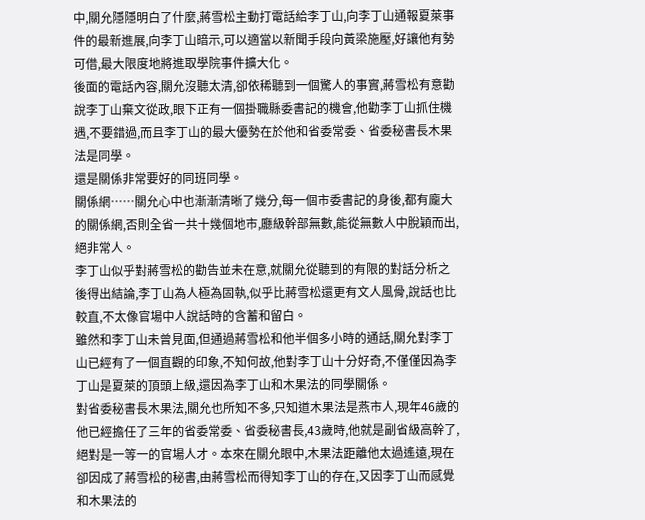中,關允隱隱明白了什麼,蔣雪松主動打電話給李丁山,向李丁山通報夏萊事件的最新進展,向李丁山暗示,可以適當以新聞手段向黃梁施壓,好讓他有勢可借,最大限度地將進取學院事件擴大化。
後面的電話內容,關允沒聽太清,卻依稀聽到一個驚人的事實,蔣雪松有意勸說李丁山棄文從政,眼下正有一個掛職縣委書記的機會,他勸李丁山抓住機遇,不要錯過,而且李丁山的最大優勢在於他和省委常委、省委秘書長木果法是同學。
還是關係非常要好的同班同學。
關係網……關允心中也漸漸清晰了幾分,每一個市委書記的身後,都有龐大的關係網,否則全省一共十幾個地市,廳級幹部無數,能從無數人中脫穎而出,絕非常人。
李丁山似乎對蔣雪松的勸告並未在意,就關允從聽到的有限的對話分析之後得出結論,李丁山為人極為固執,似乎比蔣雪松還更有文人風骨,說話也比較直,不太像官場中人說話時的含蓄和留白。
雖然和李丁山未曾見面,但通過蔣雪松和他半個多小時的通話,關允對李丁山已經有了一個直觀的印象,不知何故,他對李丁山十分好奇,不僅僅因為李丁山是夏萊的頂頭上級,還因為李丁山和木果法的同學關係。
對省委秘書長木果法,關允也所知不多,只知道木果法是燕市人,現年46歲的他已經擔任了三年的省委常委、省委秘書長,43歲時,他就是副省級高幹了,絕對是一等一的官場人才。本來在關允眼中,木果法距離他太過遙遠,現在卻因成了蔣雪松的秘書,由蔣雪松而得知李丁山的存在,又因李丁山而感覺和木果法的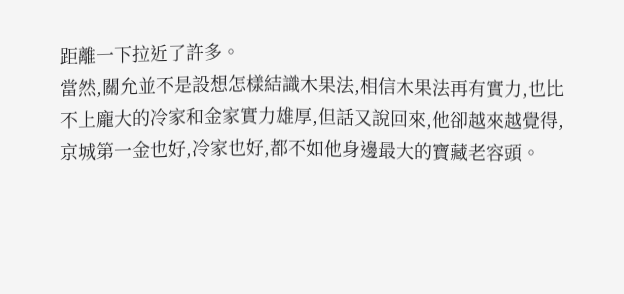距離一下拉近了許多。
當然,關允並不是設想怎樣結識木果法,相信木果法再有實力,也比不上龐大的冷家和金家實力雄厚,但話又說回來,他卻越來越覺得,京城第一金也好,冷家也好,都不如他身邊最大的寶藏老容頭。